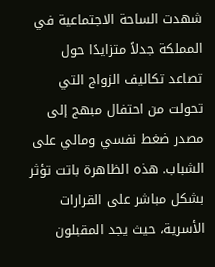شهدت الساحة الاجتماعية في المملكة جدلاً متزايدًا حول تصاعد تكاليف الزواج التي تحولت من احتفال مبهج إلى مصدر ضغط نفسي ومالي على الشباب. هذه الظاهرة باتت تؤثر بشكل مباشر على القرارات الأسرية، حيث يجد المقبلون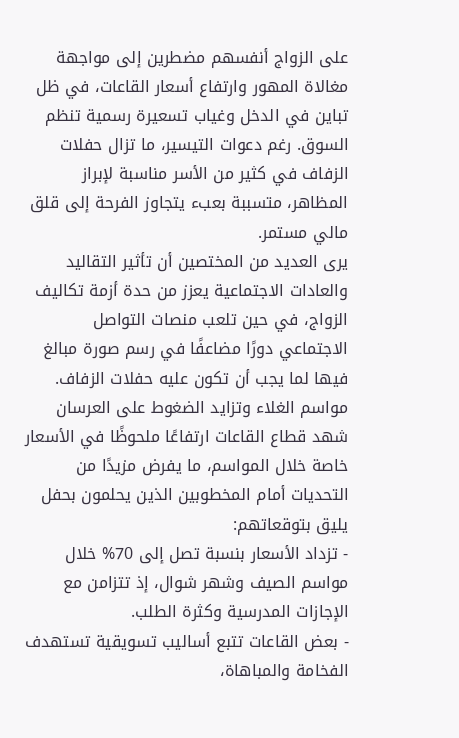على الزواج أنفسهم مضطرين إلى مواجهة مغالاة المهور وارتفاع أسعار القاعات، في ظل تباين في الدخل وغياب تسعيرة رسمية تنظم السوق. رغم دعوات التيسير، ما تزال حفلات الزفاف في كثير من الأسر مناسبة لإبراز المظاهر، متسببة بعبء يتجاوز الفرحة إلى قلق مالي مستمر.
يرى العديد من المختصين أن تأثير التقاليد والعادات الاجتماعية يعزز من حدة أزمة تكاليف الزواج، في حين تلعب منصات التواصل الاجتماعي دورًا مضاعفًا في رسم صورة مبالغ فيها لما يجب أن تكون عليه حفلات الزفاف.
مواسم الغلاء وتزايد الضغوط على العرسان
شهد قطاع القاعات ارتفاعًا ملحوظًا في الأسعار خاصة خلال المواسم، ما يفرض مزيدًا من التحديات أمام المخطوبين الذين يحلمون بحفل يليق بتوقعاتهم:
- تزداد الأسعار بنسبة تصل إلى 70% خلال مواسم الصيف وشهر شوال، إذ تتزامن مع الإجازات المدرسية وكثرة الطلب.
- بعض القاعات تتبع أساليب تسويقية تستهدف الفخامة والمباهاة،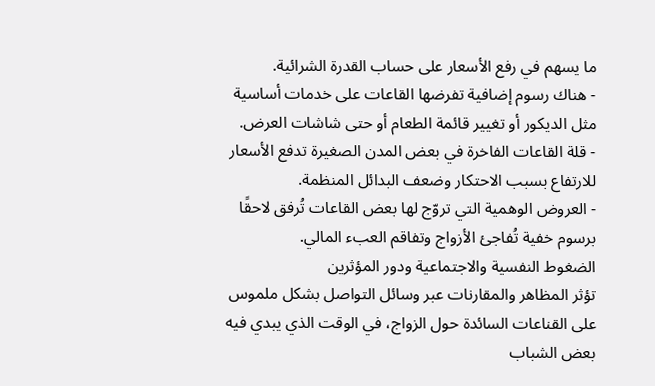ما يسهم في رفع الأسعار على حساب القدرة الشرائية.
- هناك رسوم إضافية تفرضها القاعات على خدمات أساسية مثل الديكور أو تغيير قائمة الطعام أو حتى شاشات العرض.
- قلة القاعات الفاخرة في بعض المدن الصغيرة تدفع الأسعار للارتفاع بسبب الاحتكار وضعف البدائل المنظمة.
- العروض الوهمية التي تروّج لها بعض القاعات تُرفق لاحقًا برسوم خفية تُفاجئ الأزواج وتفاقم العبء المالي.
الضغوط النفسية والاجتماعية ودور المؤثرين
تؤثر المظاهر والمقارنات عبر وسائل التواصل بشكل ملموس على القناعات السائدة حول الزواج، في الوقت الذي يبدي فيه بعض الشباب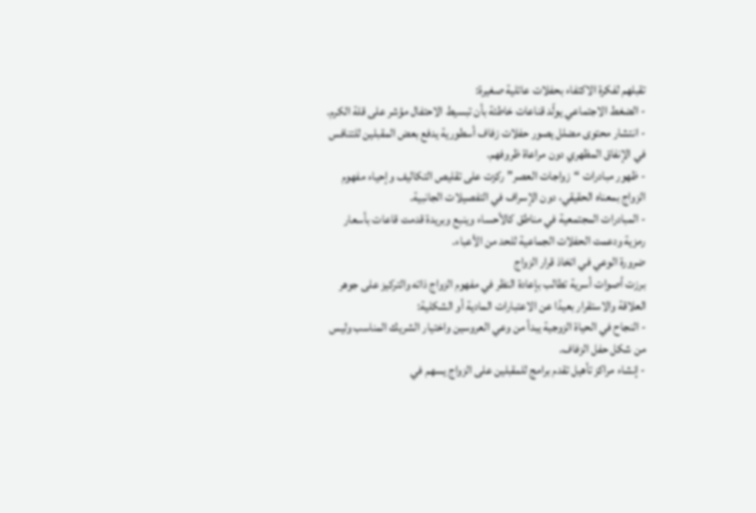تقبلهم لفكرة الاكتفاء بحفلات عائلية صغيرة:
- الضغط الاجتماعي يولّد قناعات خاطئة بأن تبسيط الاحتفال مؤشر على قلة الكرم.
- انتشار محتوى مضلل يصور حفلات زفاف أسطورية يدفع بعض المقبلين للتنافس في الإنفاق المظهري دون مراعاة ظروفهم.
- ظهور مبادرات “زواجات العصر” ركزت على تقليص التكاليف وإحياء مفهوم الزواج بمعناه الحقيقي، دون الإسراف في التفصيلات الجانبية.
- المبادرات المجتمعية في مناطق كالأحساء وينبع وبريدة قدمت قاعات بأسعار رمزية ودعمت الحفلات الجماعية للحد من الأعباء.
ضرورة الوعي في اتخاذ قرار الزواج
برزت أصوات أسرية تطالب بإعادة النظر في مفهوم الزواج ذاته والتركيز على جوهر العلاقة والاستقرار بعيدًا عن الاعتبارات المادية أو الشكلية:
- النجاح في الحياة الزوجية يبدأ من وعي العروسين واختيار الشريك المناسب وليس من شكل حفل الزفاف.
- إنشاء مراكز تأهيل تقدم برامج للمقبلين على الزواج يسهم في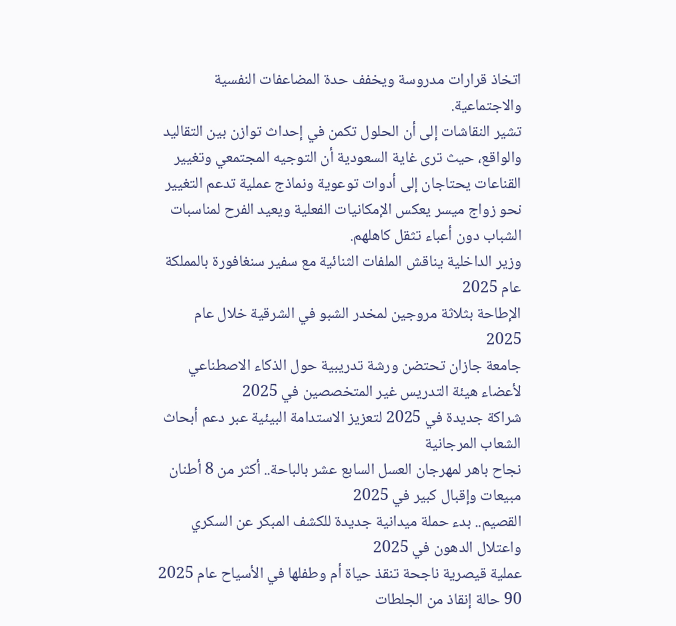اتخاذ قرارات مدروسة ويخفف حدة المضاعفات النفسية والاجتماعية.
تشير النقاشات إلى أن الحلول تكمن في إحداث توازن بين التقاليد والواقع، حيث ترى غاية السعودية أن التوجيه المجتمعي وتغيير القناعات يحتاجان إلى أدوات توعوية ونماذج عملية تدعم التغيير نحو زواج ميسر يعكس الإمكانيات الفعلية ويعيد الفرح لمناسبات الشباب دون أعباء تثقل كاهلهم.
وزير الداخلية يناقش الملفات الثنائية مع سفير سنغافورة بالمملكة عام 2025
الإطاحة بثلاثة مروجين لمخدر الشبو في الشرقية خلال عام 2025
جامعة جازان تحتضن ورشة تدريبية حول الذكاء الاصطناعي لأعضاء هيئة التدريس غير المتخصصين في 2025
شراكة جديدة في 2025 لتعزيز الاستدامة البيئية عبر دعم أبحاث الشعاب المرجانية
نجاح باهر لمهرجان العسل السابع عشر بالباحة.. أكثر من 8 أطنان مبيعات وإقبال كبير في 2025
القصيم.. بدء حملة ميدانية جديدة للكشف المبكر عن السكري واعتلال الدهون في 2025
عملية قيصرية ناجحة تنقذ حياة أم وطفلها في الأسياح عام 2025
90 حالة إنقاذ من الجلطات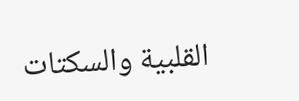القلبية والسكتات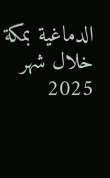الدماغية بمكة خلال شهر 2025